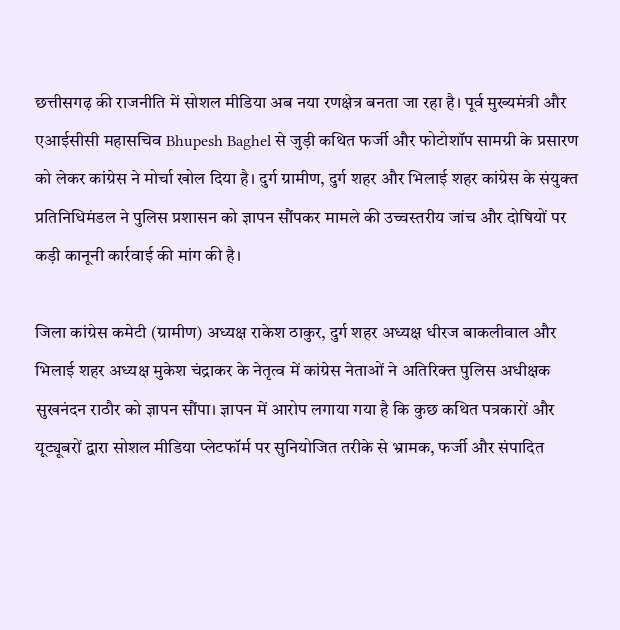छत्तीसगढ़ की राजनीति में सोशल मीडिया अब नया रणक्षेत्र बनता जा रहा है। पूर्व मुख्यमंत्री और एआईसीसी महासचिव Bhupesh Baghel से जुड़ी कथित फर्जी और फोटोशॉप सामग्री के प्रसारण को लेकर कांग्रेस ने मोर्चा खोल दिया है। दुर्ग ग्रामीण, दुर्ग शहर और भिलाई शहर कांग्रेस के संयुक्त प्रतिनिधिमंडल ने पुलिस प्रशासन को ज्ञापन सौंपकर मामले की उच्चस्तरीय जांच और दोषियों पर कड़ी कानूनी कार्रवाई की मांग की है।

जिला कांग्रेस कमेटी (ग्रामीण) अध्यक्ष राकेश ठाकुर, दुर्ग शहर अध्यक्ष धीरज बाकलीवाल और भिलाई शहर अध्यक्ष मुकेश चंद्राकर के नेतृत्व में कांग्रेस नेताओं ने अतिरिक्त पुलिस अधीक्षक सुखनंदन राठौर को ज्ञापन सौंपा। ज्ञापन में आरोप लगाया गया है कि कुछ कथित पत्रकारों और यूट्यूबरों द्वारा सोशल मीडिया प्लेटफॉर्म पर सुनियोजित तरीके से भ्रामक, फर्जी और संपादित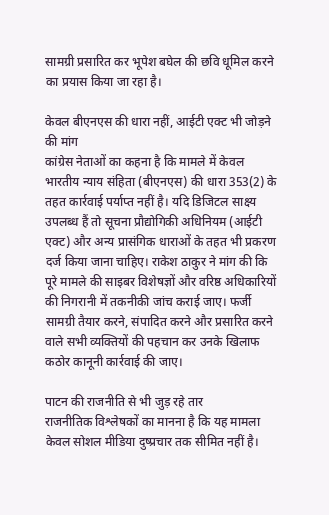सामग्री प्रसारित कर भूपेश बघेल की छवि धूमिल करने का प्रयास किया जा रहा है।

केवल बीएनएस की धारा नहीं, आईटी एक्ट भी जोड़ने की मांग
कांग्रेस नेताओं का कहना है कि मामले में केवल भारतीय न्याय संहिता (बीएनएस) की धारा 353(2) के तहत कार्रवाई पर्याप्त नहीं है। यदि डिजिटल साक्ष्य उपलब्ध हैं तो सूचना प्रौद्योगिकी अधिनियम (आईटी एक्ट) और अन्य प्रासंगिक धाराओं के तहत भी प्रकरण दर्ज किया जाना चाहिए। राकेश ठाकुर ने मांग की कि पूरे मामले की साइबर विशेषज्ञों और वरिष्ठ अधिकारियों की निगरानी में तकनीकी जांच कराई जाए। फर्जी सामग्री तैयार करने, संपादित करने और प्रसारित करने वाले सभी व्यक्तियों की पहचान कर उनके खिलाफ कठोर कानूनी कार्रवाई की जाए।

पाटन की राजनीति से भी जुड़ रहे तार
राजनीतिक विश्लेषकों का मानना है कि यह मामला केवल सोशल मीडिया दुष्प्रचार तक सीमित नहीं है।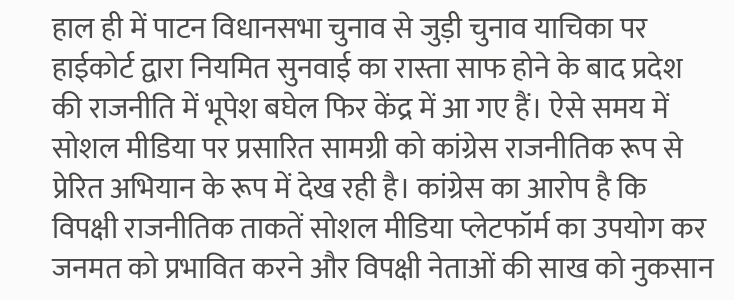हाल ही में पाटन विधानसभा चुनाव से जुड़ी चुनाव याचिका पर हाईकोर्ट द्वारा नियमित सुनवाई का रास्ता साफ होने के बाद प्रदेश की राजनीति में भूपेश बघेल फिर केंद्र में आ गए हैं। ऐसे समय में सोशल मीडिया पर प्रसारित सामग्री को कांग्रेस राजनीतिक रूप से प्रेरित अभियान के रूप में देख रही है। कांग्रेस का आरोप है कि विपक्षी राजनीतिक ताकतें सोशल मीडिया प्लेटफॉर्म का उपयोग कर जनमत को प्रभावित करने और विपक्षी नेताओं की साख को नुकसान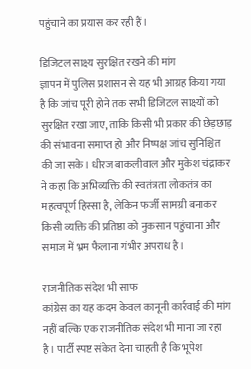पहुंचाने का प्रयास कर रही हैं।

डिजिटल साक्ष्य सुरक्षित रखने की मांग
ज्ञापन में पुलिस प्रशासन से यह भी आग्रह किया गया है कि जांच पूरी होने तक सभी डिजिटल साक्ष्यों को सुरक्षित रखा जाए, ताकि किसी भी प्रकार की छेड़छाड़ की संभावना समाप्त हो और निष्पक्ष जांच सुनिश्चित की जा सके। धीरज बाकलीवाल और मुकेश चंद्राकर ने कहा कि अभिव्यक्ति की स्वतंत्रता लोकतंत्र का महत्वपूर्ण हिस्सा है, लेकिन फर्जी सामग्री बनाकर किसी व्यक्ति की प्रतिष्ठा को नुकसान पहुंचाना और समाज में भ्रम फैलाना गंभीर अपराध है।

राजनीतिक संदेश भी साफ
कांग्रेस का यह कदम केवल कानूनी कार्रवाई की मांग नहीं बल्कि एक राजनीतिक संदेश भी माना जा रहा है। पार्टी स्पष्ट संकेत देना चाहती है कि भूपेश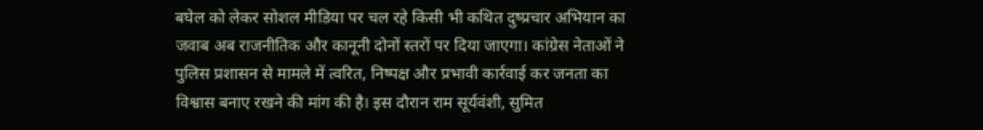बघेल को लेकर सोशल मीडिया पर चल रहे किसी भी कथित दुष्प्रचार अभियान का जवाब अब राजनीतिक और कानूनी दोनों स्तरों पर दिया जाएगा। कांग्रेस नेताओं ने पुलिस प्रशासन से मामले में त्वरित, निष्पक्ष और प्रभावी कार्रवाई कर जनता का विश्वास बनाए रखने की मांग की है। इस दौरान राम सूर्यवंशी, सुमित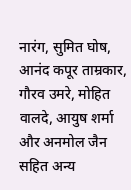नारंग, सुमित घोष, आनंद कपूर ताम्रकार, गौरव उमरे, मोहित वालदे, आयुष शर्मा और अनमोल जैन सहित अन्य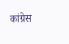कांग्रेस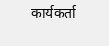कार्यकर्ता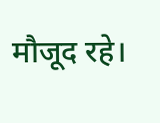मौजूद रहे।